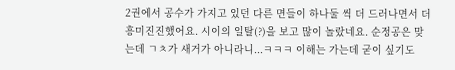2권에서 공수가 가지고 있던 다른 면들이 하나둘 씩 더 드러나면서 더 흥미진진했어요. 시이의 일탈(?)을 보고 많이 놀랐네요. 순정공은 맞는데 ㄱㅊ가 새거가 아니라니...ㅋㅋㅋ 이해는 가는데 굳이 싶기도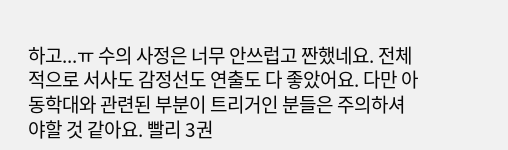하고...ㅠ 수의 사정은 너무 안쓰럽고 짠했네요. 전체적으로 서사도 감정선도 연출도 다 좋았어요. 다만 아동학대와 관련된 부분이 트리거인 분들은 주의하셔야할 것 같아요. 빨리 3권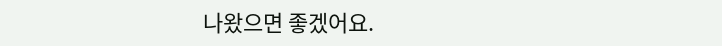나왔으면 좋겠어요.